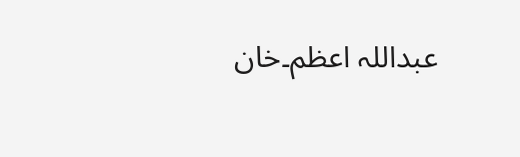عبداللہ اعظم۔خان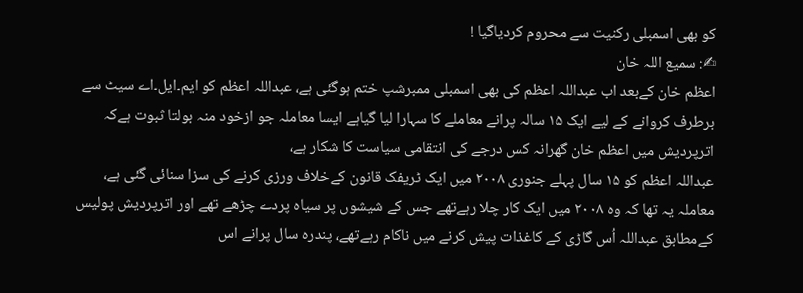کو بھی اسمبلی رکنیت سے محروم کردیاگیا !
✍: سمیع اللہ خان
اعظم خان کےبعد اب عبداللہ اعظم کی بھی اسمبلی ممبرشپ ختم ہوگئی ہے، عبداللہ اعظم کو ایم۔ایل۔اے سیٹ سے برطرف کروانے کے لیے ایک ۱۵ سالہ پرانے معاملے کا سہارا لیا گیاہے ایسا معاملہ جو ازخود منہ بولتا ثبوت ہےکہ اترپردیش میں اعظم خان گھرانہ کس درجے کی انتقامی سیاست کا شکار ہے،
عبداللہ اعظم کو ۱۵ سال پہلے جنوری ۲۰۰۸ میں ایک ٹریفک قانون کےخلاف ورزی کرنے کی سزا سنائی گئی ہے، معاملہ یہ تھا کہ وہ ۲۰۰۸ میں ایک کار چلا رہےتھے جس کے شیشوں پر سیاہ پردے چڑھے تھے اور اترپردیش پولیس کےمطابق عبداللہ اُس گاڑی کے کاغذات پیش کرنے میں ناکام رہےتھے، پندرہ سال پرانے اس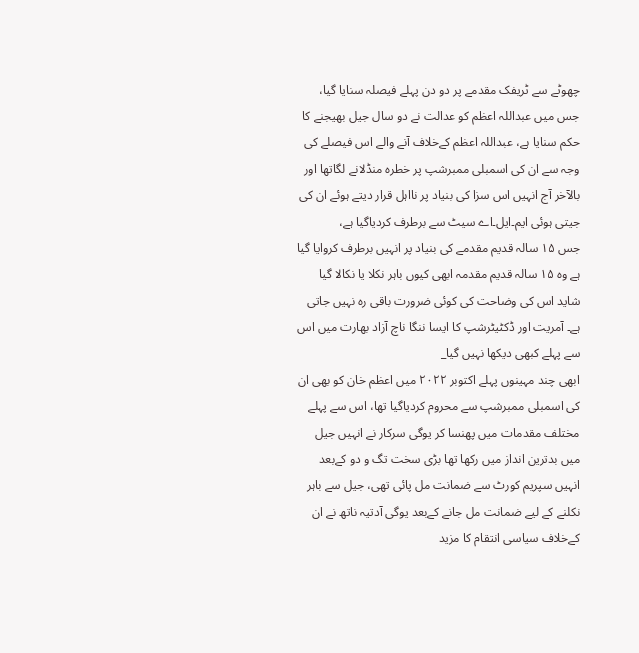چھوٹے سے ٹریفک مقدمے پر دو دن پہلے فیصلہ سنایا گیا، جس میں عبداللہ اعظم کو عدالت نے دو سال جیل بھیجنے کا حکم سنایا ہے، عبداللہ اعظم کےخلاف آنے والے اس فیصلے کی وجہ سے ان کی اسمبلی ممبرشپ پر خطرہ منڈلانے لگاتھا اور بالآخر آج انہیں اس سزا کی بنیاد پر نااہل قرار دیتے ہوئے ان کی جیتی ہوئی ایم۔ایل۔اے سیٹ سے برطرف کردیاگیا ہے،
جس ۱۵ سالہ قدیم مقدمے کی بنیاد پر انہیں برطرف کروایا گیا ہے وہ ۱۵ سالہ قدیم مقدمہ ابھی کیوں باہر نکلا یا نکالا گیا شاید اس کی وضاحت کی کوئی ضرورت باقی رہ نہیں جاتی ہے۔ آمریت اور ڈکٹیٹرشپ کا ایسا ننگا ناچ آزاد بھارت میں اس سے پہلے کبھی دیکھا نہیں گیا_
ابھی چند مہینوں پہلے اکتوبر ۲۰۲۲ میں اعظم خان کو بھی ان کی اسمبلی ممبرشپ سے محروم کردیاگیا تھا، اس سے پہلے مختلف مقدمات میں پھنسا کر یوگی سرکار نے انہیں جیل میں بدترین انداز میں رکھا تھا بڑی سخت تگ و دو کےبعد انہیں سپریم کورٹ سے ضمانت مل پائی تھی، جیل سے باہر نکلنے کے لیے ضمانت مل جانے کےبعد یوگی آدتیہ ناتھ نے ان کےخلاف سیاسی انتقام کا مزید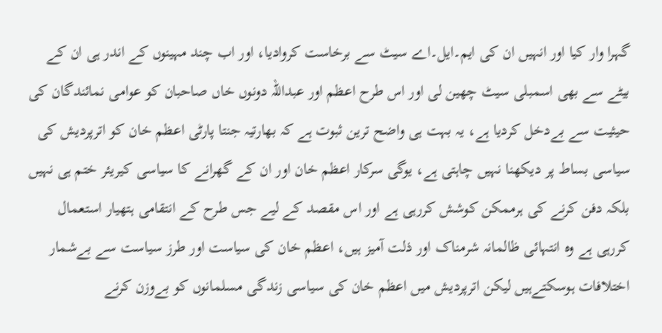گہرا وار کیا اور انہیں ان کی ایم۔ایل۔اے سیٹ سے برخاست کروادیا، اور اب چند مہینوں کے اندر ہی ان کے بیٹے سے بھی اسمبلی سیٹ چھین لی اور اس طرح اعظم اور عبداللہ دونوں خاں صاحبان کو عوامی نمائندگان کی حیثیت سے بےدخل کردیا ہے، یہ بہت ہی واضح ترین ثبوت ہے کہ بھارتیہ جنتا پارٹی اعظم خان کو اترپردیش کی سیاسی بساط پر دیکھنا نہیں چاہتی ہے، یوگی سرکار اعظم خان اور ان کے گھرانے کا سیاسی کیریئر ختم ہی نہیں بلکہ دفن کرنے کی ہرممکن کوشش کررہی ہے اور اس مقصد کے لیے جس طرح کے انتقامی ہتھیار استعمال کررہی ہے وہ انتہائی ظالمانہ شرمناک اور ذلت آمیز ہیں، اعظم خان کی سیاست اور طرز سیاست سے بےشمار اختلافات ہوسکتےہیں لیکن اترپردیش میں اعظم خان کی سیاسی زندگی مسلمانوں کو بےوزن کرنے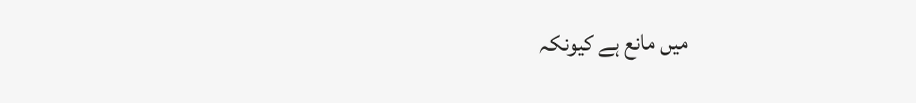میں مانع ہے کیونکہ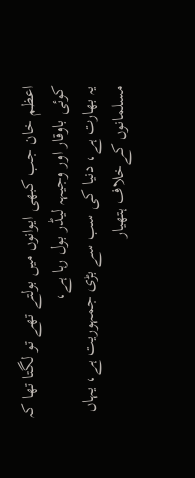اعظم خان جب کبھی ایوانوں میں بولتے تھے تو لگتا تھا کہ کوئی باوقار اور وجیہہ لیڈر بول رہا ہے،
یہ بھارت ہے، دنیا کی سب سے بڑی جمہوریت ہے، یہاں مسلمانوں کےخلاف ہتھیار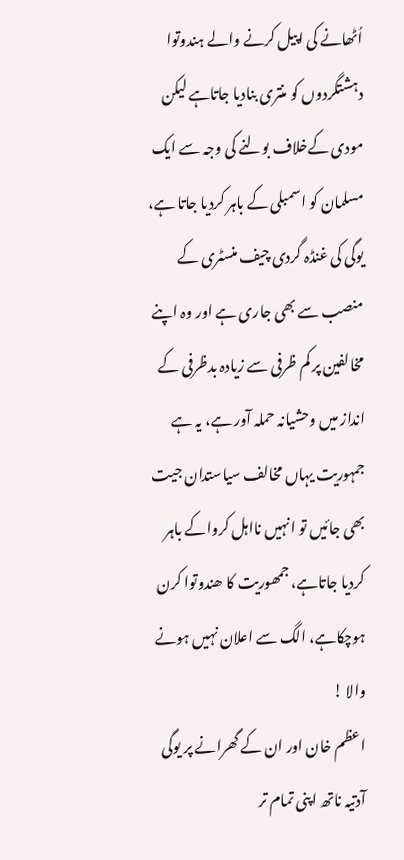اُٹھانے کی اپیل کرنے والے ہندوتوا دہشتگردوں کو منتری بنادیا جاتاہے لیکن مودی کےخلاف بولنے کی وجہ سے ایک مسلمان کو اسمبلی کے باہر کردیا جاتا ہے، یوگی کی غنڈہ گردی چیف منسٹری کے منصب سے بھی جاری ہے اور وہ اپنے مخالفین پر کم ظرفی سے زیادہ بدظرفی کے انداز میں وحشیانہ حملہ آور ہے، یہ ہے جمہوریت یہاں مخالف سیاستدان جیت بھی جائیں تو انہیں نااہل کرواکے باہر کردیا جاتاہے، جمھوریت کا ھندوتوا کرن ہوچکاہے، الگ سے اعلان نہیں ہونے والا !
اعظم خان اور ان کے گھرانے پر یوگی آدتیہ ناتھ اپنی تمام تر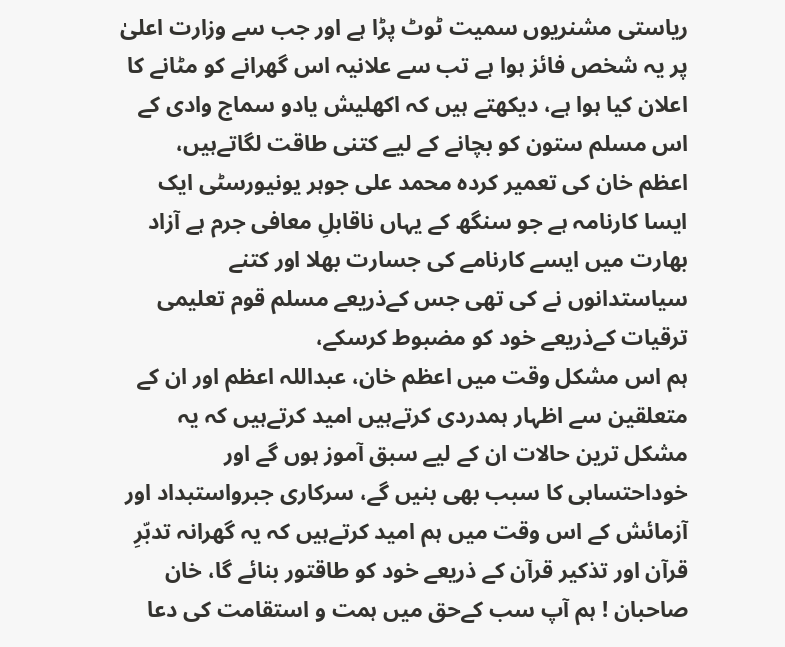ریاستی مشنریوں سمیت ٹوٹ پڑا ہے اور جب سے وزارت اعلیٰ پر یہ شخص فائز ہوا ہے تب سے علانیہ اس گھرانے کو مٹانے کا اعلان کیا ہوا ہے، دیکھتے ہیں کہ اکھلیش یادو سماج وادی کے اس مسلم ستون کو بچانے کے لیے کتنی طاقت لگاتےہیں،
اعظم خان کی تعمیر کردہ محمد علی جوہر یونیورسٹی ایک ایسا کارنامہ ہے جو سنگھ کے یہاں ناقابلِ معافی جرم ہے آزاد بھارت میں ایسے کارنامے کی جسارت بھلا اور کتنے سیاستدانوں نے کی تھی جس کےذریعے مسلم قوم تعلیمی ترقیات کےذریعے خود کو مضبوط کرسکے،
ہم اس مشکل وقت میں اعظم خان، عبداللہ اعظم اور ان کے متعلقین سے اظہار ہمدردی کرتےہیں امید کرتےہیں کہ یہ مشکل ترین حالات ان کے لیے سبق آموز ہوں گے اور خوداحتسابی کا سبب بھی بنیں گے، سرکاری جبرواستبداد اور آزمائش کے اس وقت میں ہم امید کرتےہیں کہ یہ گھرانہ تدبّرِ قرآن اور تذکیر قرآن کے ذریعے خود کو طاقتور بنائے گا، خان صاحبان ! ہم آپ سب کےحق میں ہمت و استقامت کی دعا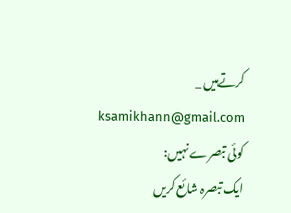کرتےہیں _
ksamikhann@gmail.com
کوئی تبصرے نہیں:
ایک تبصرہ شائع کریں